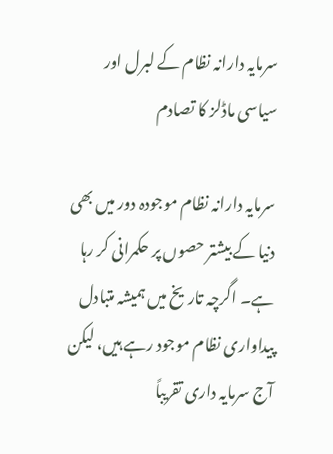سرمایہ دارانہ نظام کے لبرل اور سیاسی ماڈلز کا تصادم

سرمایہ دارانہ نظام موجودہ دور میں بھی دنیا کے بیشتر حصوں پر حکمرانی کر رہا ہے۔ اگرچہ تاریخ میں ہمیشہ متبادل پیداواری نظام موجود رہے ہیں، لیکن آج سرمایہ داری تقریباً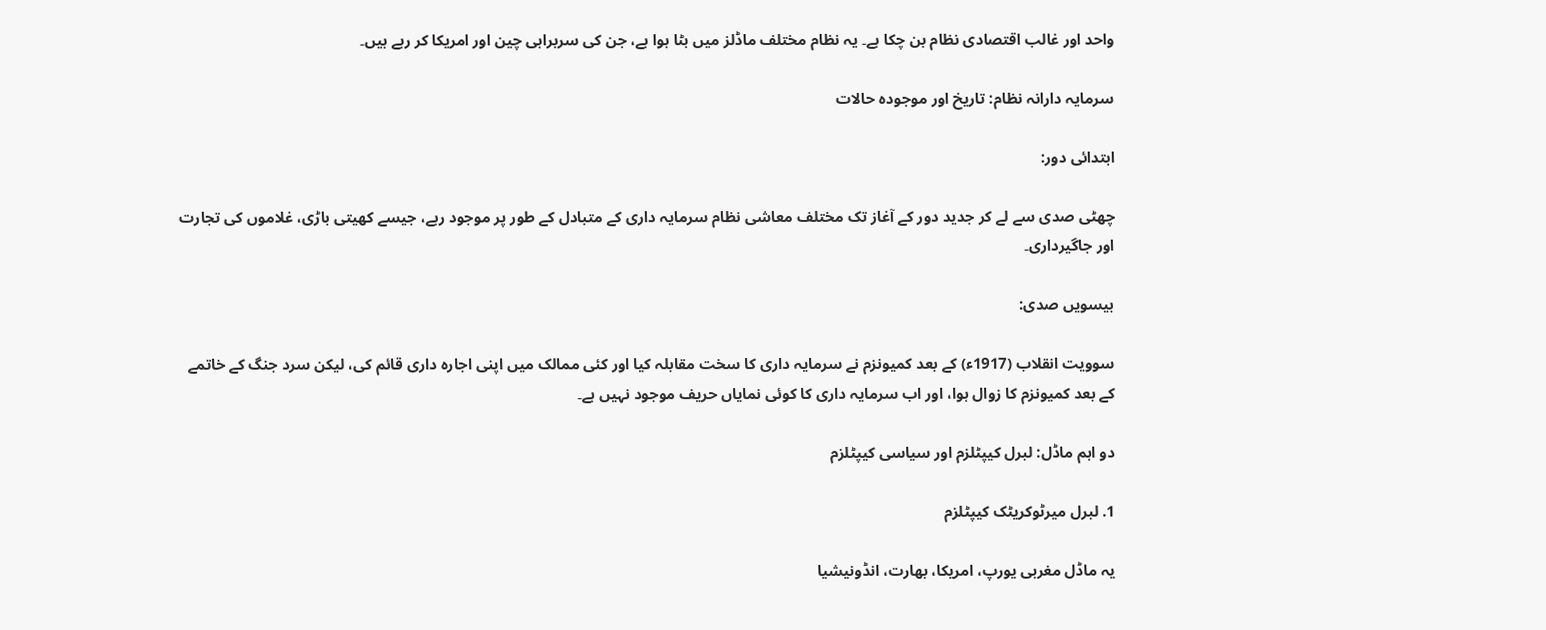واحد اور غالب اقتصادی نظام بن چکا ہے۔ یہ نظام مختلف ماڈلز میں بٹا ہوا ہے، جن کی سربراہی چین اور امریکا کر رہے ہیں۔

سرمایہ دارانہ نظام: تاریخ اور موجودہ حالات

ابتدائی دور:

چھٹی صدی سے لے کر جدید دور کے آغاز تک مختلف معاشی نظام سرمایہ داری کے متبادل کے طور پر موجود رہے، جیسے کھیتی باڑی، غلاموں کی تجارت اور جاگیرداری۔

بیسویں صدی:

سوویت انقلاب (1917ء) کے بعد کمیونزم نے سرمایہ داری کا سخت مقابلہ کیا اور کئی ممالک میں اپنی اجارہ داری قائم کی، لیکن سرد جنگ کے خاتمے کے بعد کمیونزم کا زوال ہوا، اور اب سرمایہ داری کا کوئی نمایاں حریف موجود نہیں ہے۔

دو اہم ماڈل: لبرل کیپٹلزم اور سیاسی کیپٹلزم

1. لبرل میرٹوکریٹک کیپٹلزم

یہ ماڈل مغربی یورپ، امریکا، بھارت، انڈونیشیا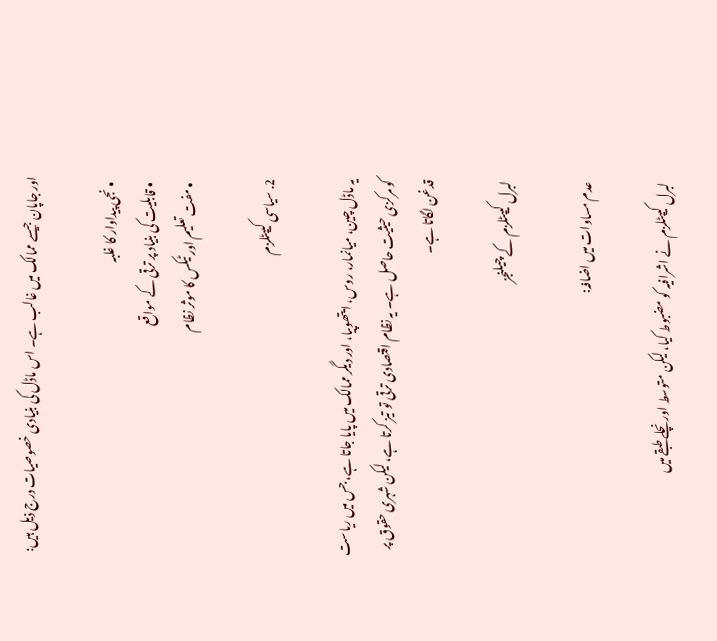اور جاپان جیسے ممالک میں غالب ہے۔ اس ماڈل کی بنیادی خصوصیات درج ذیل ہیں:

  • نجی پیداوار کا غلبہ
  • قابلیت کی بنیاد پر ترقی کے مواقع
  • مفت تعلیم اور ٹیکس کا موثر نظام

2. سیاسی کیپٹلزم

یہ ماڈل چین، میانمار، روس، ایتھوپیا، اور دیگر ممالک میں پایا جاتا ہے، جس میں ریاست کو مرکزی حیثیت حاصل ہے۔ یہ نظام اقتصادی ترقی تو تیز کرتا ہے، لیکن شہری حقوق پر قدغن لگاتا ہے۔

لبرل کیپٹلزم کے چیلنجز

عدم مساوات میں اضافہ:

لبرل کیپٹلزم نے اشرافیہ کو مضبوط کیا، لیکن متوسط اور نچلے طبقے میں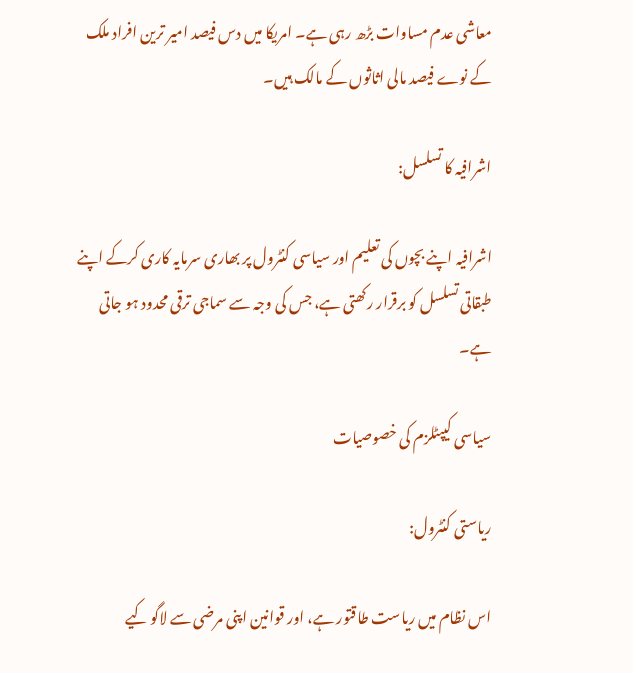معاشی عدم مساوات بڑھ رہی ہے۔ امریکا میں دس فیصد امیر ترین افراد ملک کے نوے فیصد مالی اثاثوں کے مالک ہیں۔

اشرافیہ کا تسلسل:

اشرافیہ اپنے بچوں کی تعلیم اور سیاسی کنٹرول پر بھاری سرمایہ کاری کرکے اپنے طبقاتی تسلسل کو برقرار رکھتی ہے، جس کی وجہ سے سماجی ترقی محدود ہو جاتی ہے۔

سیاسی کیپٹلزم کی خصوصیات

ریاستی کنٹرول:

اس نظام میں ریاست طاقتور ہے، اور قوانین اپنی مرضی سے لاگو کیے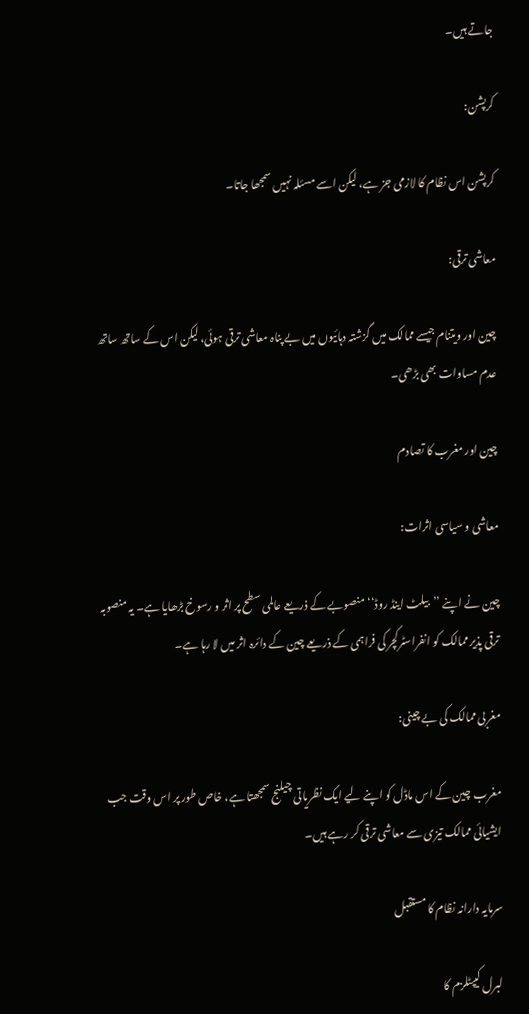جاتے ہیں۔

کرپشن:

کرپشن اس نظام کا لازمی جز ہے، لیکن اسے مسئلہ نہیں سمجھا جاتا۔

معاشی ترقی:

چین اور ویتنام جیسے ممالک میں گزشتہ دہائیوں میں بے پناہ معاشی ترقی ہوئی، لیکن اس کے ساتھ ساتھ عدم مساوات بھی بڑھی۔

چین اور مغرب کا تصادم

معاشی و سیاسی اثرات:

چین نے اپنے ’’بیلٹ اینڈ روڈ‘‘ منصوبے کے ذریعے عالمی سطح پر اثر و رسوخ بڑھایا ہے۔ یہ منصوبہ ترقی پذیر ممالک کو انفراسٹرکچر کی فراہمی کے ذریعے چین کے دائرہ اثر میں لا رہا ہے۔

مغربی ممالک کی بے چینی:

مغرب چین کے اس ماڈل کو اپنے لیے ایک نظریاتی چیلنج سمجھتا ہے، خاص طور پر اس وقت جب ایشیائی ممالک تیزی سے معاشی ترقی کر رہے ہیں۔

سرمایہ دارانہ نظام کا مستقبل

لبرل کیپٹلزم کا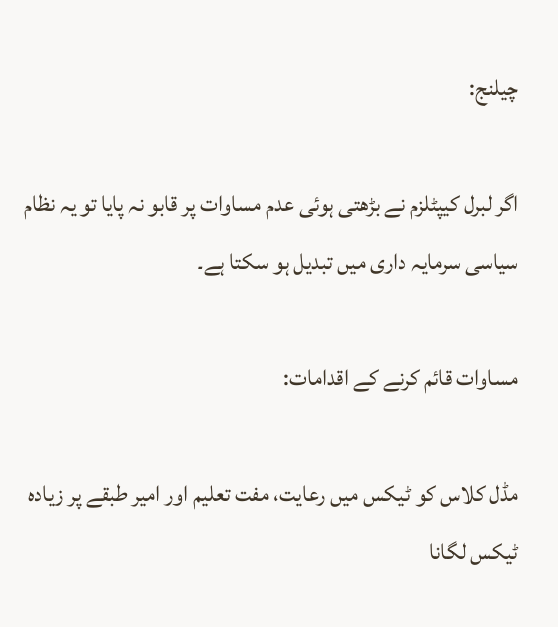چیلنج:

اگر لبرل کیپٹلزم نے بڑھتی ہوئی عدم مساوات پر قابو نہ پایا تو یہ نظام سیاسی سرمایہ داری میں تبدیل ہو سکتا ہے۔

مساوات قائم کرنے کے اقدامات:

مڈل کلاس کو ٹیکس میں رعایت، مفت تعلیم اور امیر طبقے پر زیادہ ٹیکس لگانا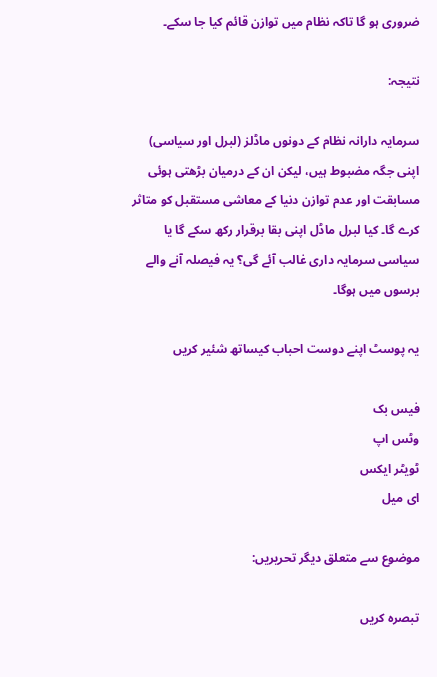ضروری ہو گا تاکہ نظام میں توازن قائم کیا جا سکے۔

نتیجہ:

سرمایہ دارانہ نظام کے دونوں ماڈلز (لبرل اور سیاسی) اپنی جگہ مضبوط ہیں، لیکن ان کے درمیان بڑھتی ہوئی مسابقت اور عدم توازن دنیا کے معاشی مستقبل کو متاثر کرے گا۔ کیا لبرل ماڈل اپنی بقا برقرار رکھ سکے گا یا سیاسی سرمایہ داری غالب آئے گی؟ یہ فیصلہ آنے والے برسوں میں ہوگا۔

یہ پوسٹ اپنے دوست احباب کیساتھ شئیر کریں

فیس بک
وٹس اپ
ٹویٹر ایکس
ای میل

موضوع سے متعلق دیگر تحریریں:

تبصرہ کریں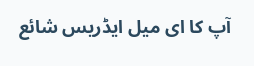آپ کا ای میل ایڈریس شائع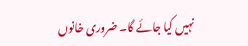نہیں کیا جائے گا۔ ضروری خانوں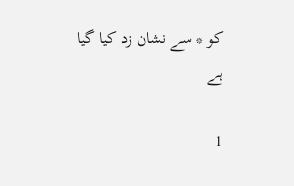کو * سے نشان زد کیا گیا ہے

1